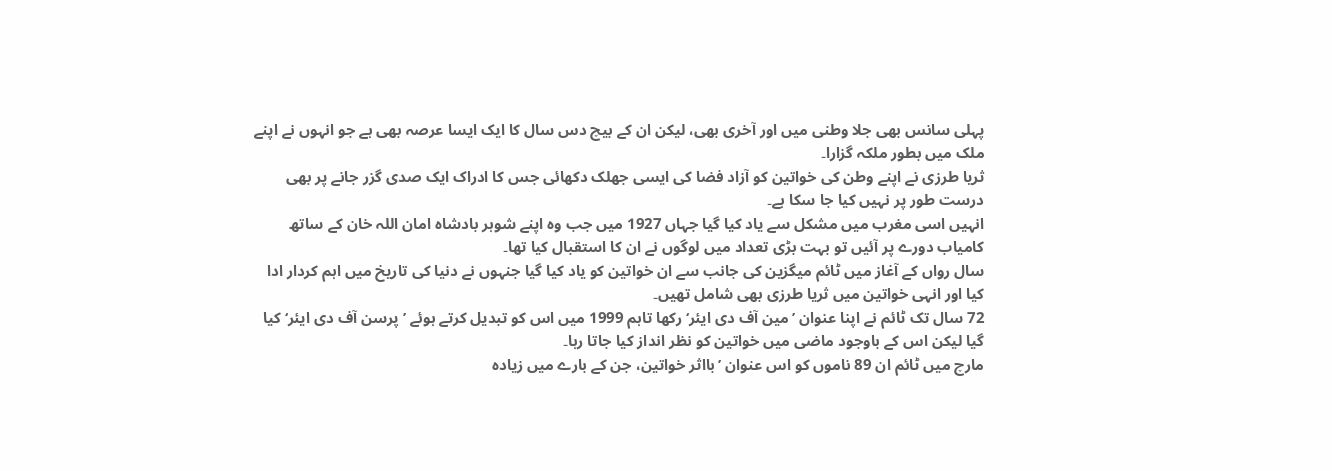پہلی سانس بھی جلا وطنی میں اور آخری بھی، لیکن ان کے بیچ دس سال کا ایک ایسا عرصہ بھی ہے جو انہوں نے اپنے ملک میں بطور ملکہ گزارا۔
ثریا طرزی نے اپنے وطن کی خواتین کو آزاد فضا کی ایسی جھلک دکھائی جس کا ادراک ایک صدی گزر جانے پر بھی درست طور پر نہیں کیا جا سکا ہے۔
انہیں اسی مغرب میں مشکل سے یاد کیا گیا جہاں 1927 میں جب وہ اپنے شوہر بادشاہ امان اللہ خان کے ساتھ کامیاب دورے پر آئیں تو بہت بڑی تعداد میں لوگوں نے ان کا استقبال کیا تھا۔
سال رواں کے آغاز میں ٹائم میگزین کی جانب سے ان خواتین کو یاد کیا گیا جنہوں نے دنیا کی تاریخ میں اہم کردار ادا کیا اور انہی خواتین میں ثریا طرزی بھی شامل تھیں۔
72 سال تک ٹائم نے اپنا عنوان ’مین آف دی ایئر‘ رکھا تاہم 1999 میں اس کو تبدیل کرتے ہوئے ’پرسن آف دی ایئر‘ کیا گیا لیکن اس کے باوجود ماضی میں خواتین کو نظر انداز کیا جاتا رہا۔
مارچ میں ٹائم ان 89 ناموں کو اس عنوان ’بااثر خواتین، جن کے بارے میں زیادہ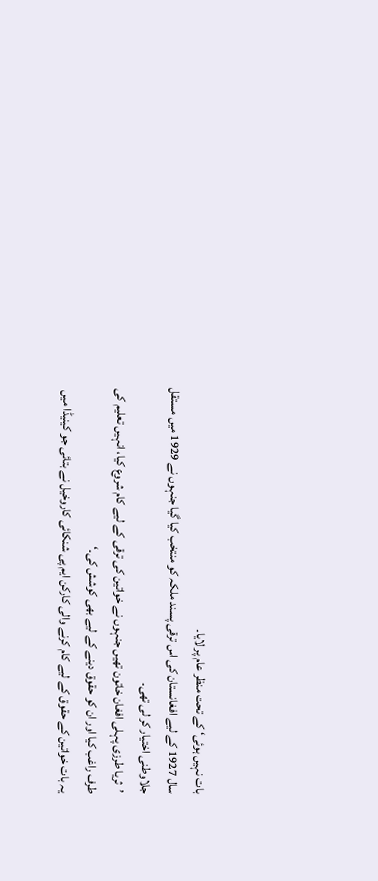بات نہیں ہوئی‘ کے تحت منظر عام پر لایا۔
سال 1927 کے لیے افغانستان کی اس ترقی پسند ملکہ کو منتخب کیا گیا جنہوں نے 1929 میں مستقل جلاوطنی اختیار کر لی تھی۔
’ثریا طرزی پہلی افغان خاتون تھیں جنہوں نے خواتین کی ترقی کے لیے کام شروع کیا، انہیں تعلیم کی طرف راغب کیا اور ان کو حقوق دینے کے لیے بھی کوشش کی۔‘
یہ بات خواتین کے حقوق کے لیے کام کرنے والی کارکن ایم پی شنکائی کاروخیل نے بتائی جو کینیڈا میں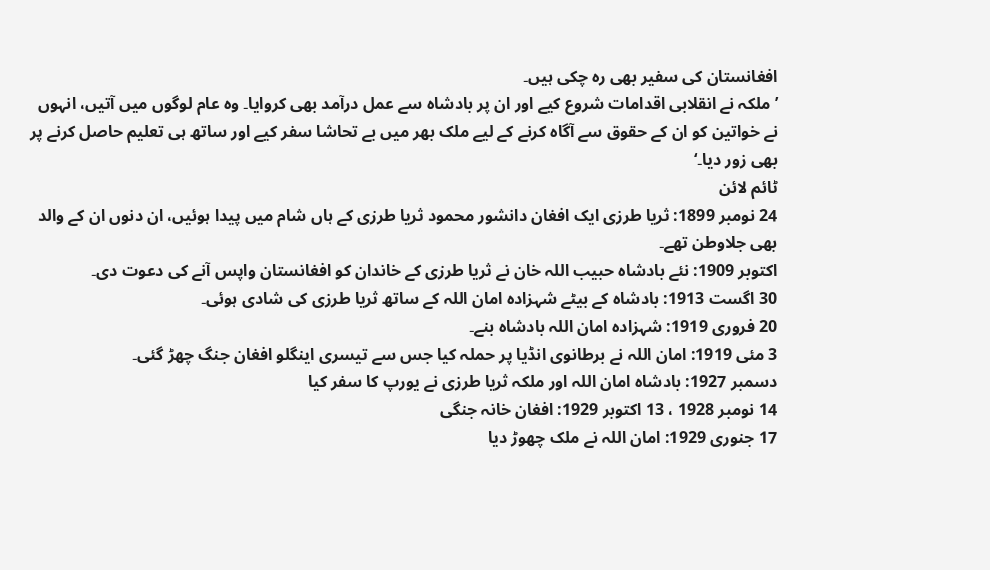افغانستان کی سفیر بھی رہ چکی ہیں۔
’ملکہ نے انقلابی اقدامات شروع کیے اور ان پر بادشاہ سے عمل درآمد بھی کروایا۔ وہ عام لوگوں میں آتیں، انہوں نے خواتین کو ان کے حقوق سے آگاہ کرنے کے لیے ملک بھر میں بے تحاشا سفر کیے اور ساتھ ہی تعلیم حاصل کرنے پر بھی زور دیا۔‘
ٹائم لائن
24 نومبر 1899: ثریا طرزی ایک افغان دانشور محمود ثریا طرزی کے ہاں شام میں پیدا ہوئیں، ان دنوں ان کے والد بھی جلاوطن تھے۔
اکتوبر 1909: نئے بادشاہ حبیب اللہ خان نے ثریا طرزی کے خاندان کو افغانستان واپس آنے کی دعوت دی۔
30 اگست 1913: بادشاہ کے بیٹے شہزادہ امان اللہ کے ساتھ ثریا طرزی کی شادی ہوئی۔
20 فروری 1919: شہزادہ امان اللہ بادشاہ بنے۔
3 مئی 1919: امان اللہ نے برطانوی انڈیا پر حملہ کیا جس سے تیسری اینگلو افغان جنگ چھڑ گئی۔
دسمبر 1927: بادشاہ امان اللہ اور ملکہ ثریا طرزی نے یورپ کا سفر کیا
14 نومبر 1928 ، 13 اکتوبر 1929: افغان خانہ جنگی
17 جنوری 1929: امان اللہ نے ملک چھوڑ دیا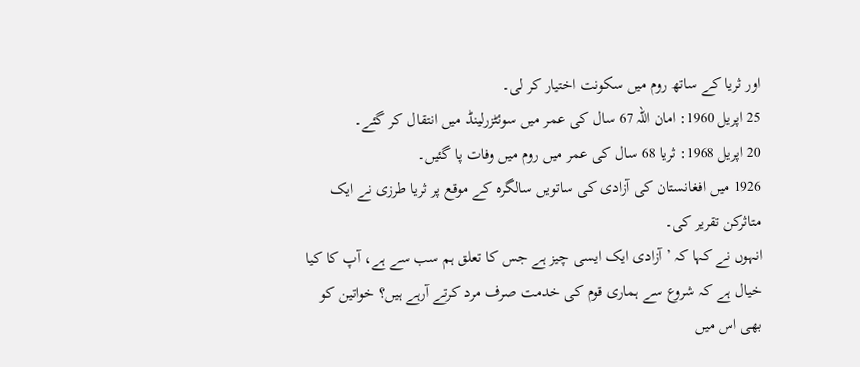اور ثریا کے ساتھ روم میں سکونت اختیار کر لی۔
25 اپریل 1960: امان اللہ 67 سال کی عمر میں سوئٹزرلینڈ میں انتقال کر گئے۔
20 اپریل 1968: ثریا 68 سال کی عمر میں روم میں وفات پا گئیں۔
1926 میں افغانستان کی آزادی کی ساتویں سالگرہ کے موقع پر ثریا طرزی نے ایک متاثرکن تقریر کی۔
انہوں نے کہا کہ ’آزادی ایک ایسی چیز ہے جس کا تعلق ہم سب سے ہے، آپ کا کیا خیال ہے کہ شروع سے ہماری قوم کی خدمت صرف مرد کرتے آرہے ہیں؟ خواتین کو بھی اس میں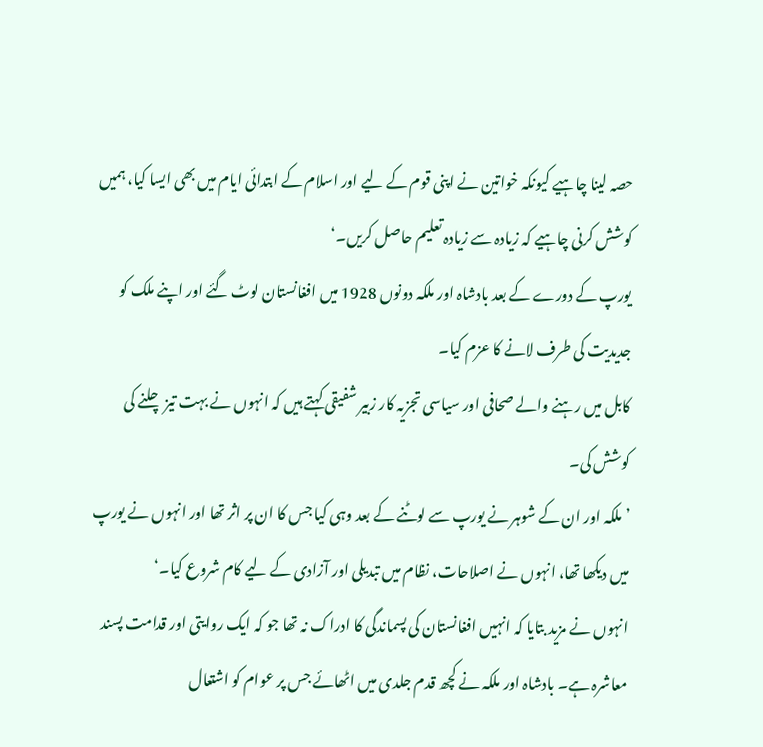حصہ لینا چاہیے کیونکہ خواتین نے اپنی قوم کے لیے اور اسلام کے ابتدائی ایام میں بھی ایسا کیا، ہمیں کوشش کرنی چاہیے کہ زیادہ سے زیادہ تعلیم حاصل کریں۔‘
یورپ کے دورے کے بعد بادشاہ اور ملکہ دونوں 1928 میں افغانستان لوٹ گئے اور اپنے ملک کو جدیدیت کی طرف لانے کا عزم کیا۔
کابل میں رہنے والے صحافی اور سیاسی تجزیہ کار زبیر شفیقی کہتے ہیں کہ انہوں نے بہت تیز چلنے کی کوشش کی۔
’ملکہ اور ان کے شوہر نے یورپ سے لوٹنے کے بعد وہی کیا جس کا ان پر اثر تھا اور انہوں نے یورپ میں دیکھا تھا، انہوں نے اصلاحات، نظام میں تبدیلی اور آزادی کے لیے کام شروع کیا۔‘
انہوں نے مزید بتایا کہ انہیں افغانستان کی پسماندگی کا ادراک نہ تھا جو کہ ایک روایتی اور قدامت پسند معاشرہ ہے۔ بادشاہ اور ملکہ نے کچھ قدم جلدی میں اٹھائے جس پر عوام کو اشتعال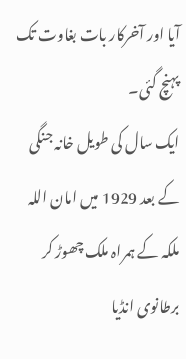آیا اور آخرکار بات بغاوت تک پہنچ گئی۔
ایک سال کی طویل خانہ جنگی کے بعد 1929 میں امان اللہ ملکہ کے ہمراہ ملک چھوڑ کر برطانوی انڈیا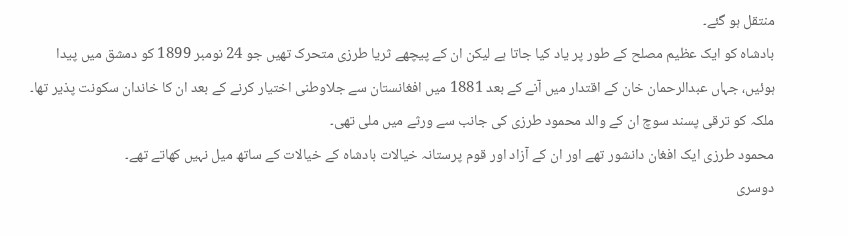منتقل ہو گئے۔
بادشاہ کو ایک عظیم مصلح کے طور پر یاد کیا جاتا ہے لیکن ان کے پیچھے ثریا طرزی متحرک تھیں جو 24 نومبر 1899 کو دمشق میں پیدا ہوئیں، جہاں عبدالرحمان خان کے اقتدار میں آنے کے بعد 1881 میں افغانستان سے جلاوطنی اختیار کرنے کے بعد ان کا خاندان سکونت پذیر تھا۔ ملکہ کو ترقی پسند سوچ ان کے والد محمود طرزی کی جانب سے ورثے میں ملی تھی۔
محمود طرزی ایک افغان دانشور تھے اور ان کے آزاد اور قوم پرستانہ خیالات بادشاہ کے خیالات کے ساتھ میل نہیں کھاتے تھے۔
دوسری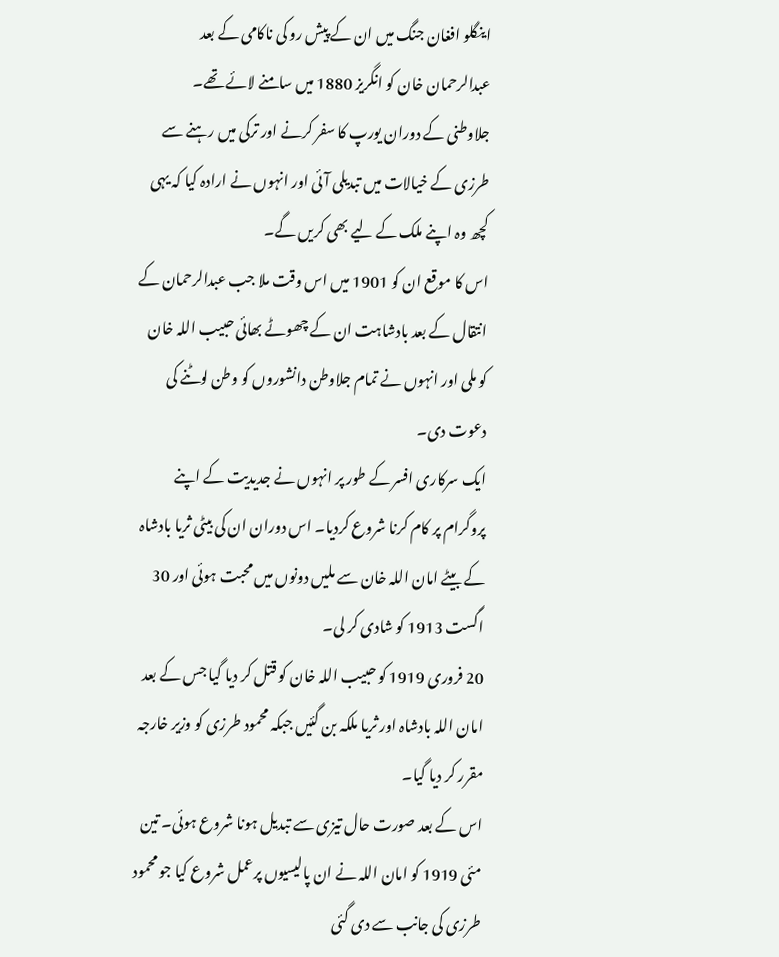اینگلو افغان جنگ میں ان کے پیش رو کی ناکامی کے بعد عبدالرحمان خان کو انگریز 1880 میں سامنے لائے تھے۔
جلاوطنی کے دوران یورپ کا سفر کرنے اور ترکی میں رہنے سے طرزی کے خیالات میں تبدیلی آئی اور انہوں نے ارادہ کیا کہ یہی کچھ وہ اپنے ملک کے لیے بھی کریں گے۔
اس کا موقع ان کو 1901 میں اس وقت ملا جب عبدالرحمان کے انتقال کے بعد بادشاہت ان کے چھوٹے بھائی حبیب اللہ خان کو ملی اور انہوں نے تمام جلاوطن دانشوروں کو وطن لوٹنے کی دعوت دی۔
ایک سرکاری افسر کے طور پر انہوں نے جدیدیت کے اپنے پروگرام پر کام کرنا شروع کردیا۔ اس دوران ان کی بیٹی ثریا بادشاہ کے بیٹے امان اللہ خان سے ملیں دونوں میں محبت ہوئی اور 30 اگست 1913 کو شادی کر لی۔
20 فروری 1919 کو حبیب اللہ خان کو قتل کر دیا گیا جس کے بعد امان اللہ بادشاہ اور ثریا ملکہ بن گئیں جبکہ محمود طرزی کو وزیر خارجہ مقرر کر دیا گیا۔
اس کے بعد صورت حال تیزی سے تبدیل ہونا شروع ہوئی۔ تین مئی 1919 کو امان اللہ نے ان پالیسیوں پرعمل شروع کیا جو محمود طرزی کی جانب سے دی گئی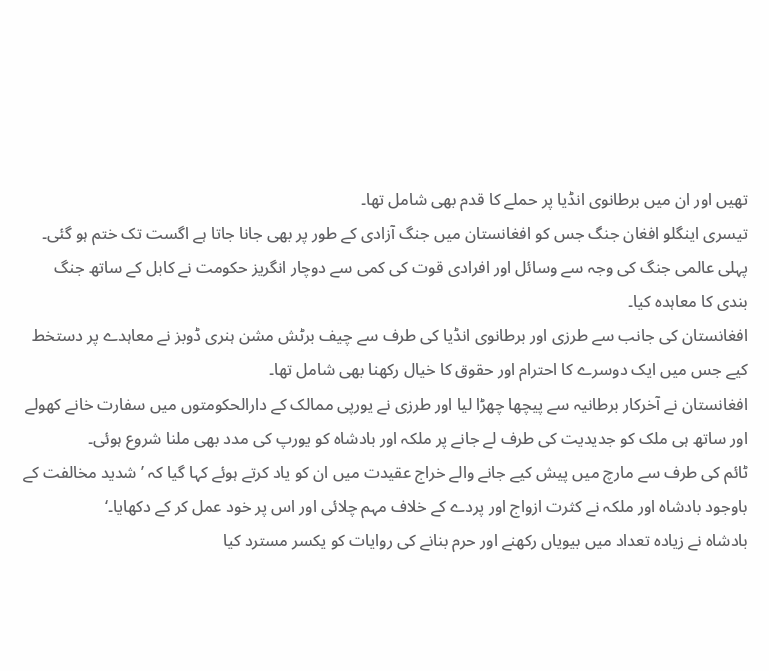تھیں اور ان میں برطانوی انڈیا پر حملے کا قدم بھی شامل تھا۔
تیسری اینگلو افغان جنگ جس کو افغانستان میں جنگ آزادی کے طور پر بھی جانا جاتا ہے اگست تک ختم ہو گئی۔
پہلی عالمی جنگ کی وجہ سے وسائل اور افرادی قوت کی کمی سے دوچار انگریز حکومت نے کابل کے ساتھ جنگ بندی کا معاہدہ کیا۔
افغانستان کی جانب سے طرزی اور برطانوی انڈیا کی طرف سے چیف برٹش مشن ہنری ڈوبز نے معاہدے پر دستخط کیے جس میں ایک دوسرے کا احترام اور حقوق کا خیال رکھنا بھی شامل تھا۔
افغانستان نے آخرکار برطانیہ سے پیچھا چھڑا لیا اور طرزی نے یورپی ممالک کے دارالحکومتوں میں سفارت خانے کھولے اور ساتھ ہی ملک کو جدیدیت کی طرف لے جانے پر ملکہ اور بادشاہ کو یورپ کی مدد بھی ملنا شروع ہوئی۔
ٹائم کی طرف سے مارچ میں پیش کیے جانے والے خراج عقیدت میں ان کو یاد کرتے ہوئے کہا گیا کہ ’شدید مخالفت کے باوجود بادشاہ اور ملکہ نے کثرت ازواج اور پردے کے خلاف مہم چلائی اور اس پر خود عمل کر کے دکھایا۔‘
بادشاہ نے زیادہ تعداد میں بیویاں رکھنے اور حرم بنانے کی روایات کو یکسر مسترد کیا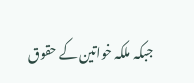جبکہ ملکہ خواتین کے حقوق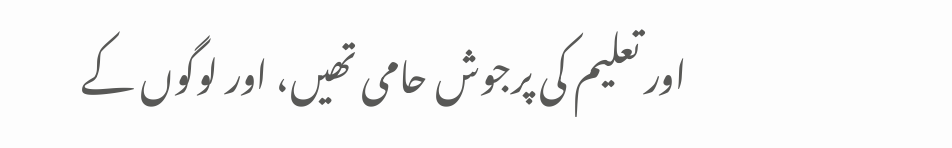اور تعلیم کی پرجوش حامی تھیں، اور لوگوں کے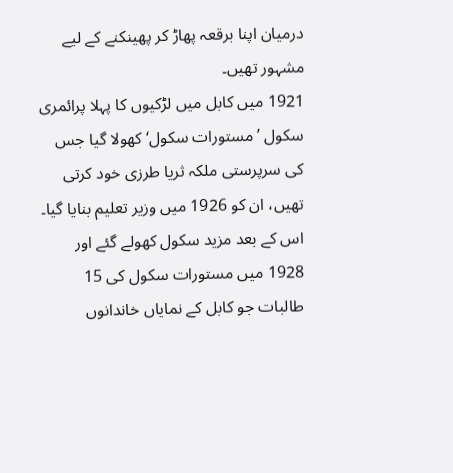درمیان اپنا برقعہ پھاڑ کر پھینکنے کے لیے مشہور تھیں۔
1921 میں کابل میں لڑکیوں کا پہلا پرائمری سکول ’مستورات سکول‘ کھولا گیا جس کی سرپرستی ملکہ ثریا طرزی خود کرتی تھیں، ان کو 1926 میں وزیر تعلیم بنایا گیا۔
اس کے بعد مزید سکول کھولے گئے اور 1928 میں مستورات سکول کی 15 طالبات جو کابل کے نمایاں خاندانوں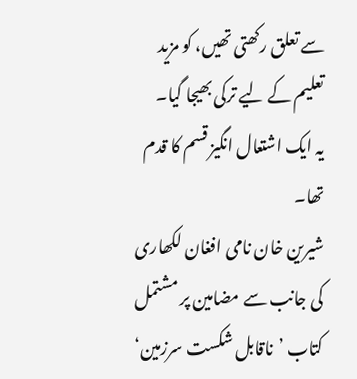سے تعلق رکھتی تھیں، کو مزید تعلیم کے لیے ترکی بھیجا گیا۔
یہ ایک اشتعال انگیز قسم کا قدم تھا۔
شیرین خان نامی افغان لکھاری کی جانب سے مضامین پر مشتمل کتاب ’ناقابل شکست سرزمین‘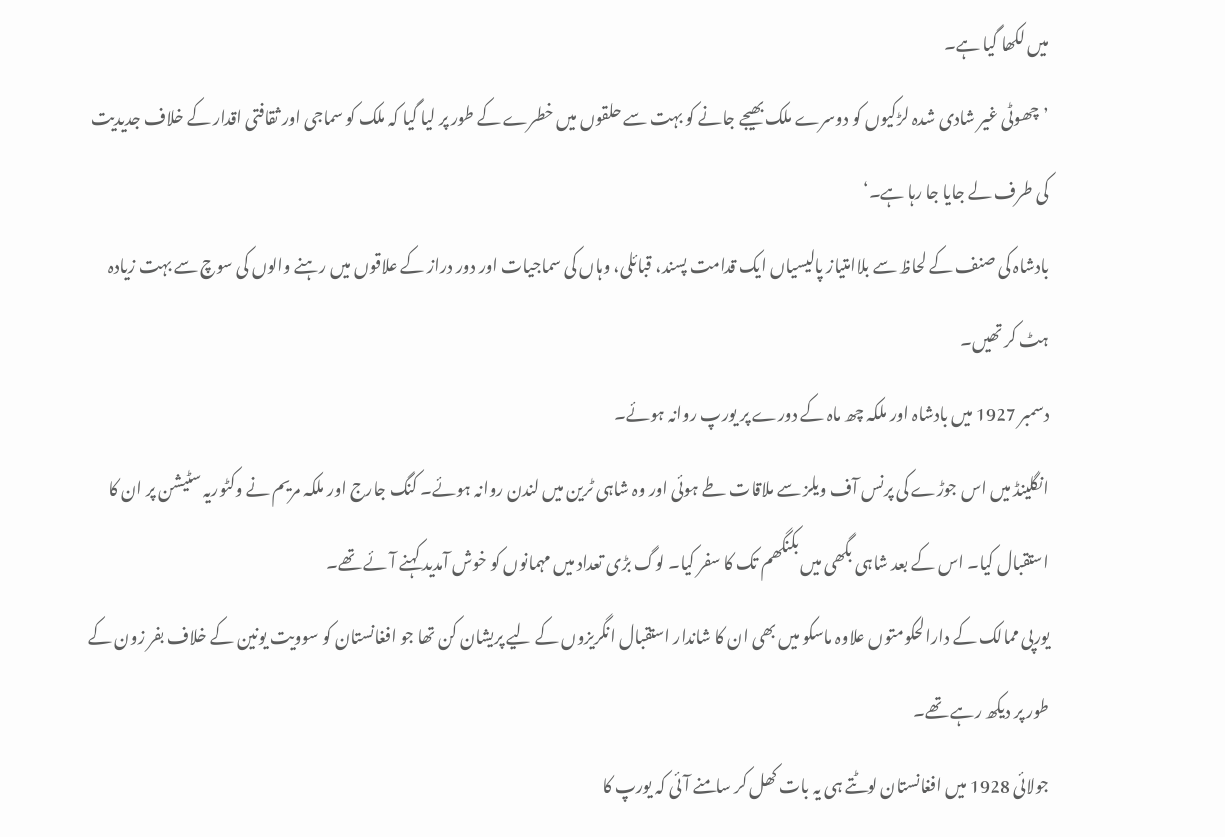میں لکھا گیا ہے۔
’چھوٹی غیر شادی شدہ لڑکیوں کو دوسرے ملک بھیجے جانے کو بہت سے حلقوں میں خطرے کے طور پر لیا گیا کہ ملک کو سماجی اور ثقافتی اقدار کے خلاف جدیدیت کی طرف لے جایا جا رہا ہے۔‘
بادشاہ کی صنف کے لحاظ سے بلاامتیاز پالیسیاں ایک قدامت پسند، قبائلی، وہاں کی سماجیات اور دور دراز کے علاقوں میں رہنے والوں کی سوچ سے بہت زیادہ ہٹ کر تھیں۔
دسمبر 1927 میں بادشاہ اور ملکہ چھ ماہ کے دورے پر یورپ روانہ ہوئے۔
انگلینڈ میں اس جوڑے کی پرنس آف ویلز سے ملاقات طے ہوئی اور وہ شاہی ٹرین میں لندن روانہ ہوئے۔ کنگ جارج اور ملکہ مریم نے وکٹوریہ سٹیشن پر ان کا استقبال کیا۔ اس کے بعد شاہی بگھی میں بکنگھم تک کا سفر کیا۔ لوگ بڑی تعداد میں مہمانوں کو خوش آمدید کہنے آئے تھے۔
یورپی ممالک کے دارالحکومتوں علاوہ ماسکو میں بھی ان کا شاندار استقبال انگریزوں کے لیے پریشان کن تھا جو افغانستان کو سوویت یونین کے خلاف بفر زون کے طور پر دیکھ رہے تھے۔
جولائی 1928 میں افغانستان لوٹتے ہی یہ بات کھل کر سامنے آئی کہ یورپ کا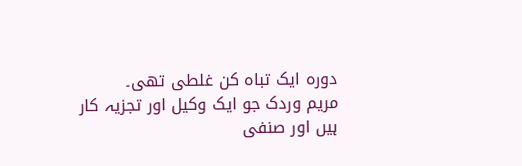دورہ ایک تباہ کن غلطی تھی۔
مریم وردک جو ایک وکیل اور تجزیہ کار ہیں اور صنفی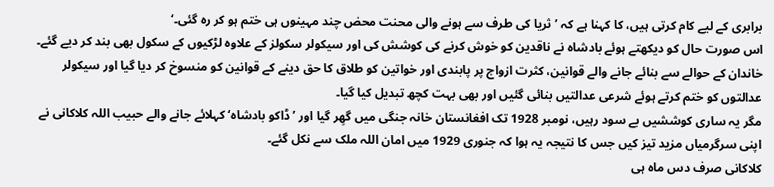برابری کے لیے کام کرتی ہیں، کا کہنا ہے کہ ’ثریا کی طرف سے ہونے والی محنت محض چند مہینوں ہی ختم ہو کر رہ گئی۔‘
اس صورت حال کو دیکھتے ہوئے بادشاہ نے ناقدین کو خوش کرنے کی کوشش کی اور سیکولر سکولز کے علاوہ لڑکیوں کے سکول بھی بند کر دیے گئے۔
خاندان کے حوالے سے بنائے جانے والے قوانین، کثرت ازواج پر پابندی اور خواتین کو طلاق کا حق دینے کے قوانین کو منسوخ کر دیا گیا اور سیکولر عدالتوں کو ختم کرتے ہوئے شرعی عدالتیں بنائی گئیں اور بھی بہت کچھ تبدیل کیا گیا۔
مگر یہ ساری کوششیں بے سود رہیں، نومبر 1928 تک افغانستان خانہ جنگی میں گھِر گیا اور ’ڈاکو بادشاہ‘ کہلائے جانے والے حبیب اللہ کلاکانی نے اپنی سرگرمیاں مزید تیز کیں جس کا نتیجہ یہ ہوا کہ جنوری 1929 میں امان اللہ ملک سے نکل گئے۔
کلاکانی صرف دس ماہ ہی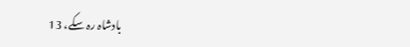بادشاہ رہ سکے، 13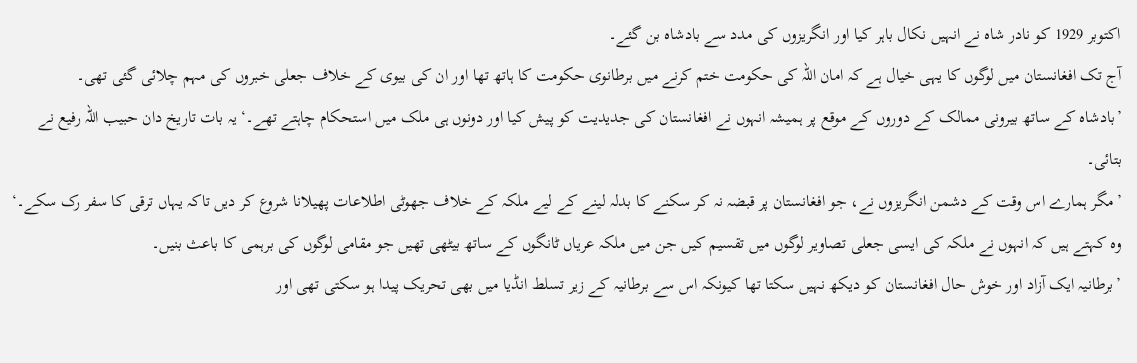اکتوبر 1929 کو نادر شاہ نے انہیں نکال باہر کیا اور انگریزوں کی مدد سے بادشاہ بن گئے۔
آج تک افغانستان میں لوگوں کا یہی خیال ہے کہ امان اللہ کی حکومت ختم کرنے میں برطانوی حکومت کا ہاتھ تھا اور ان کی بیوی کے خلاف جعلی خبروں کی مہم چلائی گئی تھی۔
’بادشاہ کے ساتھ بیرونی ممالک کے دوروں کے موقع پر ہمیشہ انہوں نے افغانستان کی جدیدیت کو پیش کیا اور دونوں ہی ملک میں استحکام چاہتے تھے۔‘ یہ بات تاریخ دان حبیب اللہ رفیع نے بتائی۔
’مگر ہمارے اس وقت کے دشمن انگریزوں نے، جو افغانستان پر قبضہ نہ کر سکنے کا بدلہ لینے کے لیے ملکہ کے خلاف جھوٹی اطلاعات پھیلانا شروع کر دیں تاکہ یہاں ترقی کا سفر رک سکے۔‘
وہ کہتے ہیں کہ انہوں نے ملکہ کی ایسی جعلی تصاویر لوگوں میں تقسیم کیں جن میں ملکہ عریاں ٹانگوں کے ساتھ بیٹھی تھیں جو مقامی لوگوں کی برہمی کا باعث بنیں۔
’برطانیہ ایک آزاد اور خوش حال افغانستان کو دیکھ نہیں سکتا تھا کیونکہ اس سے برطانیہ کے زیر تسلط انڈیا میں بھی تحریک پیدا ہو سکتی تھی اور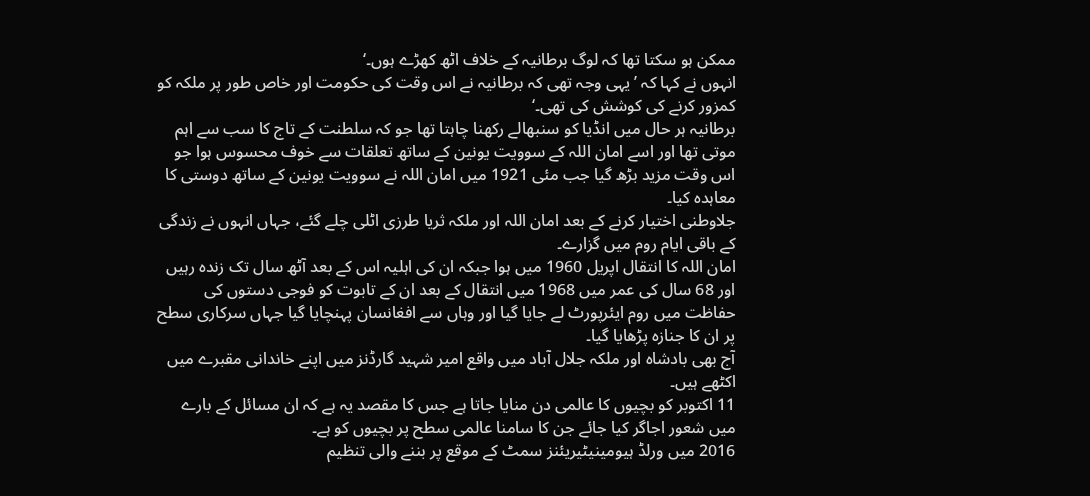ممکن ہو سکتا تھا کہ لوگ برطانیہ کے خلاف اٹھ کھڑے ہوں۔‘
انہوں نے کہا کہ ’یہی وجہ تھی کہ برطانیہ نے اس وقت کی حکومت اور خاص طور پر ملکہ کو کمزور کرنے کی کوشش کی تھی۔‘
برطانیہ ہر حال میں انڈیا کو سنبھالے رکھنا چاہتا تھا جو کہ سلطنت کے تاج کا سب سے اہم موتی تھا اور اسے امان اللہ کے سوویت یونین کے ساتھ تعلقات سے خوف محسوس ہوا جو اس وقت مزید بڑھ گیا جب مئی 1921 میں امان اللہ نے سوویت یونین کے ساتھ دوستی کا معاہدہ کیا۔
جلاوطنی اختیار کرنے کے بعد امان اللہ اور ملکہ ثریا طرزی اٹلی چلے گئے، جہاں انہوں نے زندگی کے باقی ایام روم میں گزارے۔
امان اللہ کا انتقال اپریل 1960 میں ہوا جبکہ ان کی اہلیہ اس کے بعد آٹھ سال تک زندہ رہیں اور 68 سال کی عمر میں 1968 میں انتقال کے بعد ان کے تابوت کو فوجی دستوں کی حفاظت میں روم ایئرپورٹ لے جایا گیا اور وہاں سے افغانسان پہنچایا گیا جہاں سرکاری سطح پر ان کا جنازہ پڑھایا گیا۔
آج بھی بادشاہ اور ملکہ جلال آباد میں واقع امیر شہید گارڈنز میں اپنے خاندانی مقبرے میں اکٹھے ہیں۔
11 اکتوبر کو بچیوں کا عالمی دن منایا جاتا ہے جس کا مقصد یہ ہے کہ ان مسائل کے بارے میں شعور اجاگر کیا جائے جن کا سامنا عالمی سطح پر بچیوں کو ہے۔
2016 میں ورلڈ ہیومینیٹیریئنز سمٹ کے موقع پر بننے والی تنظیم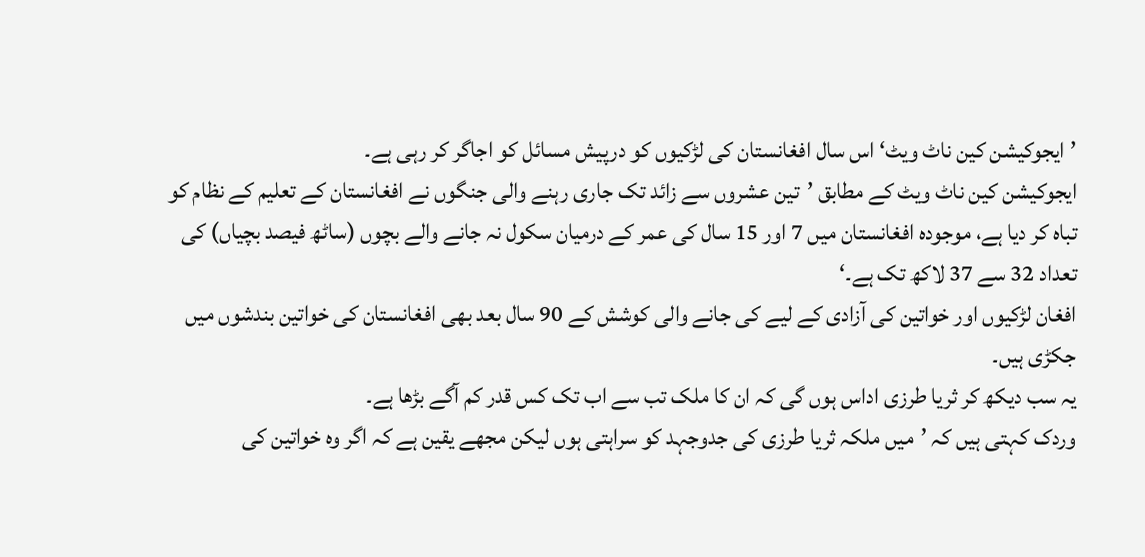’ایجوکیشن کین ناٹ ویٹ‘ اس سال افغانستان کی لڑکیوں کو درپیش مسائل کو اجاگر کر رہی ہے۔
ایجوکیشن کین ناٹ ویٹ کے مطابق ’تین عشروں سے زائد تک جاری رہنے والی جنگوں نے افغانستان کے تعلیم کے نظام کو تباہ کر دیا ہے، موجودہ افغانستان میں 7 اور 15 سال کی عمر کے درمیان سکول نہ جانے والے بچوں (ساٹھ فیصد بچیاں) کی تعداد 32 سے 37 لاکھ تک ہے۔‘
افغان لڑکیوں اور خواتین کی آزادی کے لیے کی جانے والی کوشش کے 90 سال بعد بھی افغانستان کی خواتین بندشوں میں جکڑی ہیں۔
یہ سب دیکھ کر ثریا طرزی اداس ہوں گی کہ ان کا ملک تب سے اب تک کس قدر کم آگے بڑھا ہے۔
وردک کہتی ہیں کہ ’میں ملکہ ثریا طرزی کی جدوجہد کو سراہتی ہوں لیکن مجھے یقین ہے کہ اگر وہ خواتین کی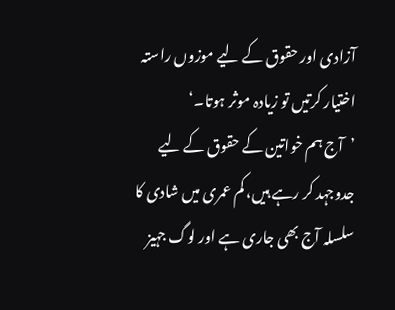آزادی اور حقوق کے لیے موزوں راستہ اختیار کرتیں تو زیادہ موثر ہوتا۔‘
’آج ہم خواتین کے حقوق کے لیے جدوجہد کر رہے ہیں، کم عمری میں شادی کا سلسلہ آج بھی جاری ہے اور لوگ جہیز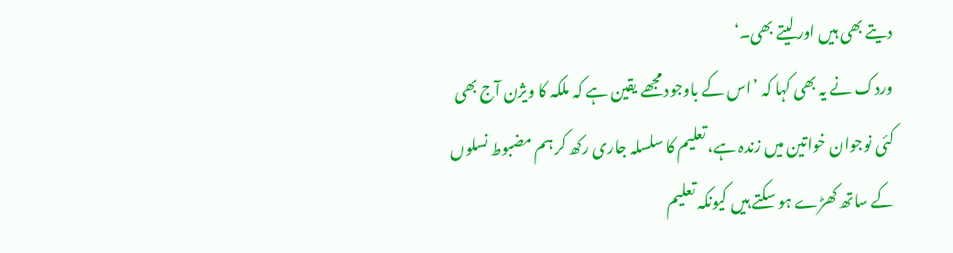دیتے بھی ہیں اور لیتے بھی۔‘
وردک نے یہ بھی کہا کہ ’اس کے باوجود مجھے یقین ہے کہ ملکہ کا ویژن آج بھی کئی نوجوان خواتین میں زندہ ہے، تعلیم کا سلسلہ جاری رکھ کر ہم مضبوط نسلوں کے ساتھ کھڑے ہو سکتے ہیں کیونکہ تعلیم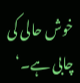خوش حالی کی چابی ہے۔‘